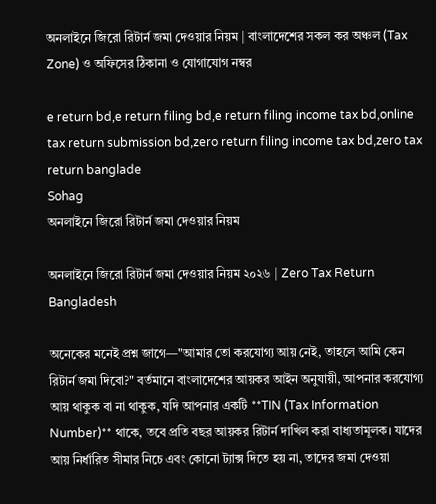অনলাইনে জিরো রিটার্ন জমা দেওয়ার নিয়ম | বাংলাদেশের সকল কর অঞ্চল (Tax Zone) ও অফিসের ঠিকানা ও যোগাযোগ নম্বর

e return bd,e return filing bd,e return filing income tax bd,online tax return submission bd,zero return filing income tax bd,zero tax return banglade
Sohag
অনলাইনে জিরো রিটার্ন জমা দেওয়ার নিয়ম

অনলাইনে জিরো রিটার্ন জমা দেওয়ার নিয়ম ২০২৬ | Zero Tax Return Bangladesh

অনেকের মনেই প্রশ্ন জাগে—"আমার তো করযোগ্য আয় নেই, তাহলে আমি কেন রিটার্ন জমা দিবো?" বর্তমানে বাংলাদেশের আয়কর আইন অনুযায়ী, আপনার করযোগ্য আয় থাকুক বা না থাকুক, যদি আপনার একটি **TIN (Tax Information Number)** থাকে, তবে প্রতি বছর আয়কর রিটার্ন দাখিল করা বাধ্যতামূলক। যাদের আয় নির্ধারিত সীমার নিচে এবং কোনো ট্যাক্স দিতে হয় না, তাদের জমা দেওয়া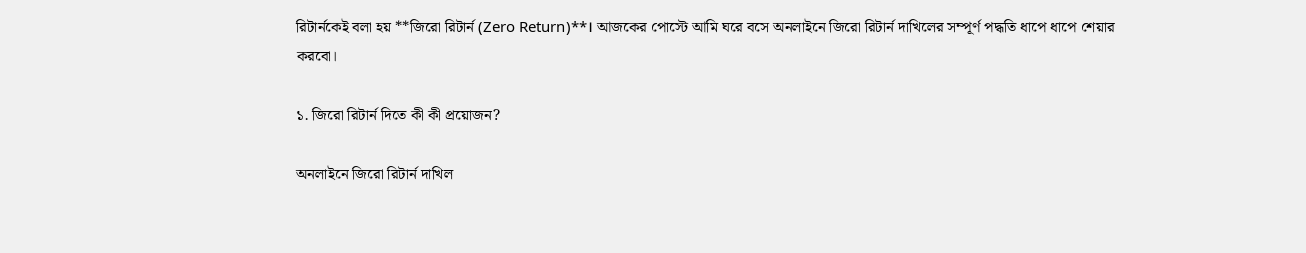রিটার্নকেই বলা হয় **জিরো রিটার্ন (Zero Return)**। আজকের পোস্টে আমি ঘরে বসে অনলাইনে জিরো রিটার্ন দাখিলের সম্পূর্ণ পদ্ধতি ধাপে ধাপে শেয়ার করবো।

১. জিরো রিটার্ন দিতে কী কী প্রয়োজন?

অনলাইনে জিরো রিটার্ন দাখিল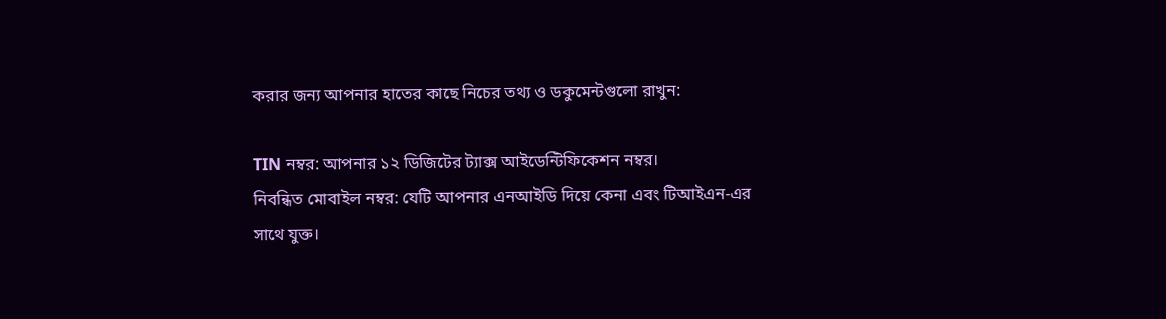করার জন্য আপনার হাতের কাছে নিচের তথ্য ও ডকুমেন্টগুলো রাখুন:

TIN নম্বর: আপনার ১২ ডিজিটের ট্যাক্স আইডেন্টিফিকেশন নম্বর।
নিবন্ধিত মোবাইল নম্বর: যেটি আপনার এনআইডি দিয়ে কেনা এবং টিআইএন-এর সাথে যুক্ত।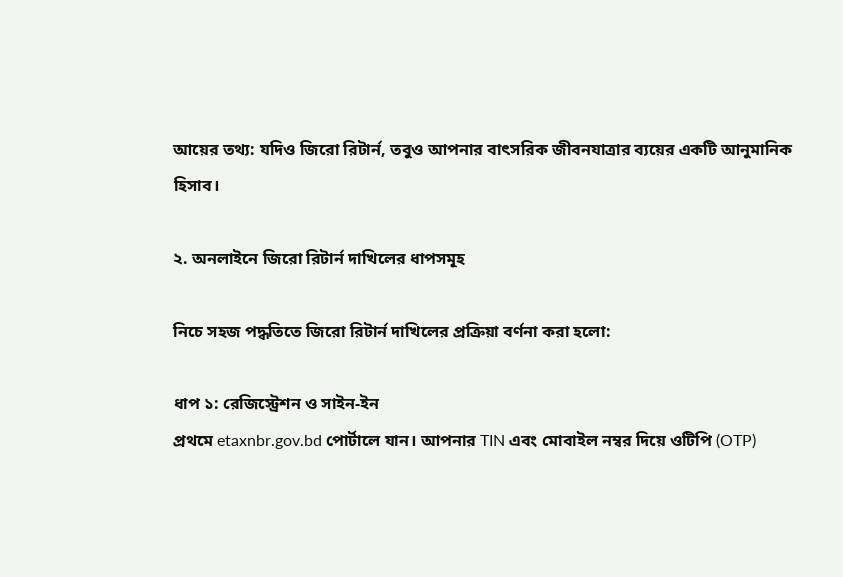আয়ের তথ্য: যদিও জিরো রিটার্ন, তবুও আপনার বাৎসরিক জীবনযাত্রার ব্যয়ের একটি আনুমানিক হিসাব।

২. অনলাইনে জিরো রিটার্ন দাখিলের ধাপসমূহ

নিচে সহজ পদ্ধতিতে জিরো রিটার্ন দাখিলের প্রক্রিয়া বর্ণনা করা হলো:

ধাপ ১: রেজিস্ট্রেশন ও সাইন-ইন
প্রথমে etaxnbr.gov.bd পোর্টালে যান। আপনার TIN এবং মোবাইল নম্বর দিয়ে ওটিপি (OTP)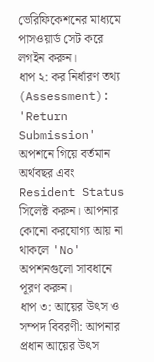ভেরিফিকেশনের মাধ্যমে পাসওয়ার্ড সেট করে লগইন করুন।
ধাপ ২: কর নির্ধারণ তথ্য (Assessment): 'Return Submission' অপশনে গিয়ে বর্তমান অর্থবছর এবং Resident Status সিলেক্ট করুন। আপনার কোনো করযোগ্য আয় না থাকলে 'No' অপশনগুলো সাবধানে পূরণ করুন।
ধাপ ৩: আয়ের উৎস ও সম্পদ বিবরণী: আপনার প্রধান আয়ের উৎস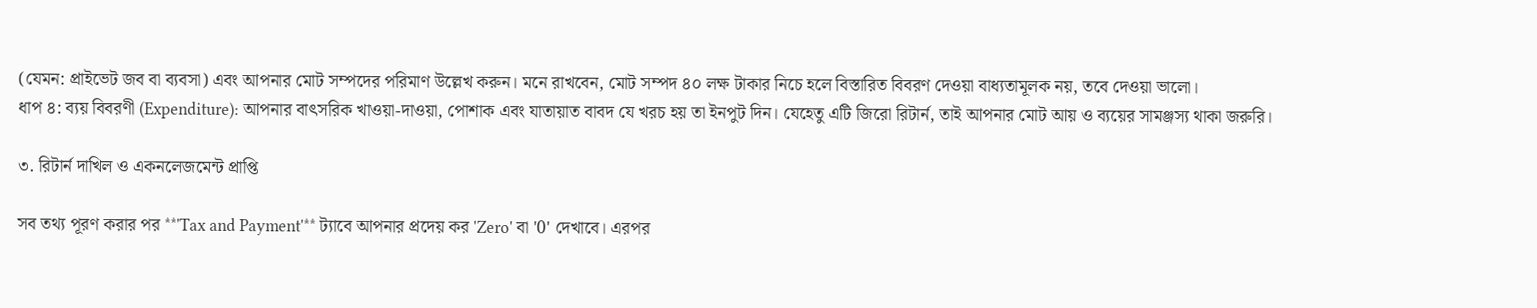(যেমন: প্রাইভেট জব বা ব্যবসা) এবং আপনার মোট সম্পদের পরিমাণ উল্লেখ করুন। মনে রাখবেন, মোট সম্পদ ৪০ লক্ষ টাকার নিচে হলে বিস্তারিত বিবরণ দেওয়া বাধ্যতামূলক নয়, তবে দেওয়া ভালো।
ধাপ ৪: ব্যয় বিবরণী (Expenditure): আপনার বাৎসরিক খাওয়া-দাওয়া, পোশাক এবং যাতায়াত বাবদ যে খরচ হয় তা ইনপুট দিন। যেহেতু এটি জিরো রিটার্ন, তাই আপনার মোট আয় ও ব্যয়ের সামঞ্জস্য থাকা জরুরি।

৩. রিটার্ন দাখিল ও একনলেজমেন্ট প্রাপ্তি

সব তথ্য পূরণ করার পর **'Tax and Payment'** ট্যাবে আপনার প্রদেয় কর 'Zero' বা '0' দেখাবে। এরপর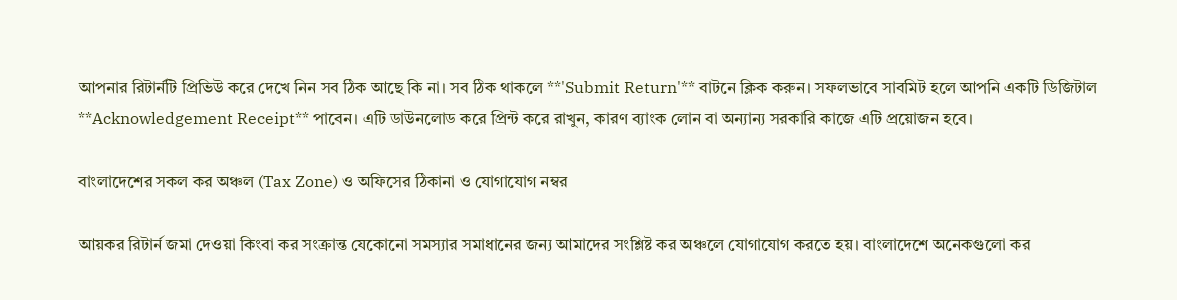আপনার রিটার্নটি প্রিভিউ করে দেখে নিন সব ঠিক আছে কি না। সব ঠিক থাকলে **'Submit Return'** বাটনে ক্লিক করুন। সফলভাবে সাবমিট হলে আপনি একটি ডিজিটাল **Acknowledgement Receipt** পাবেন। এটি ডাউনলোড করে প্রিন্ট করে রাখুন, কারণ ব্যাংক লোন বা অন্যান্য সরকারি কাজে এটি প্রয়োজন হবে।

বাংলাদেশের সকল কর অঞ্চল (Tax Zone) ও অফিসের ঠিকানা ও যোগাযোগ নম্বর

আয়কর রিটার্ন জমা দেওয়া কিংবা কর সংক্রান্ত যেকোনো সমস্যার সমাধানের জন্য আমাদের সংশ্লিষ্ট কর অঞ্চলে যোগাযোগ করতে হয়। বাংলাদেশে অনেকগুলো কর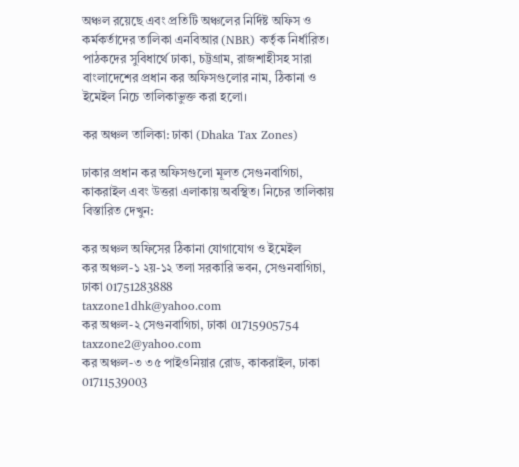অঞ্চল রয়েছে এবং প্রতিটি অঞ্চলের নির্দিষ্ট অফিস ও কর্মকর্তাদের তালিকা এনবিআর (NBR) কর্তৃক নির্ধারিত। পাঠকদের সুবিধার্থে ঢাকা, চট্টগ্রাম, রাজশাহীসহ সারা বাংলাদেশের প্রধান কর অফিসগুলোর নাম, ঠিকানা ও ইমেইল নিচে তালিকাভুক্ত করা হলো।

কর অঞ্চল তালিকা: ঢাকা (Dhaka Tax Zones)

ঢাকার প্রধান কর অফিসগুলো মূলত সেগুনবাগিচা, কাকরাইল এবং উত্তরা এলাকায় অবস্থিত। নিচের তালিকায় বিস্তারিত দেখুন:

কর অঞ্চল অফিসের ঠিকানা যোগাযোগ ও ইমেইল
কর অঞ্চল-১ ২য়-১২ তলা সরকারি ভবন, সেগুনবাগিচা, ঢাকা 01751283888
taxzone1dhk@yahoo.com
কর অঞ্চল-২ সেগুনবাগিচা, ঢাকা 01715905754
taxzone2@yahoo.com
কর অঞ্চল-৩ ৩৫ পাইওনিয়ার রোড, কাকরাইল, ঢাকা 01711539003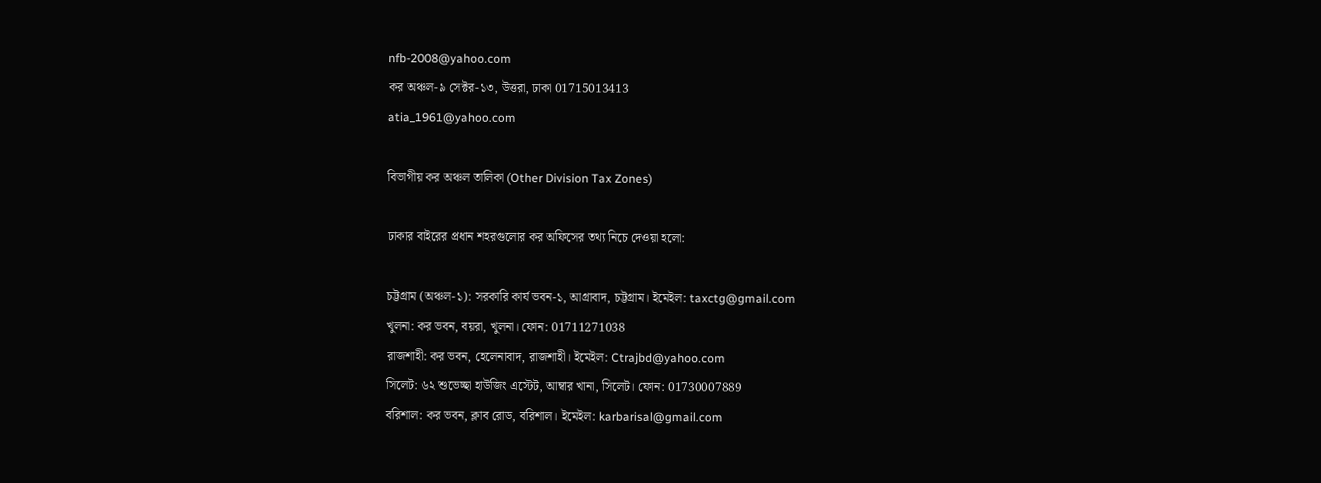nfb-2008@yahoo.com
কর অঞ্চল-৯ সেক্টর-১৩, উত্তরা, ঢাকা 01715013413
atia_1961@yahoo.com

বিভাগীয় কর অঞ্চল তালিকা (Other Division Tax Zones)

ঢাকার বাইরের প্রধান শহরগুলোর কর অফিসের তথ্য নিচে দেওয়া হলো:

চট্টগ্রাম (অঞ্চল-১): সরকারি কার্য ভবন-১, আগ্রাবাদ, চট্টগ্রাম। ইমেইল: taxctg@gmail.com
খুলনা: কর ভবন, বয়রা, খুলনা। ফোন: 01711271038
রাজশাহী: কর ভবন, হেলেনাবাদ, রাজশাহী। ইমেইল: Ctrajbd@yahoo.com
সিলেট: ৬২ শুভেচ্ছা হাউজিং এস্টেট, আম্বার খানা, সিলেট। ফোন: 01730007889
বরিশাল: কর ভবন, ক্লাব রোড, বরিশাল। ইমেইল: karbarisal@gmail.com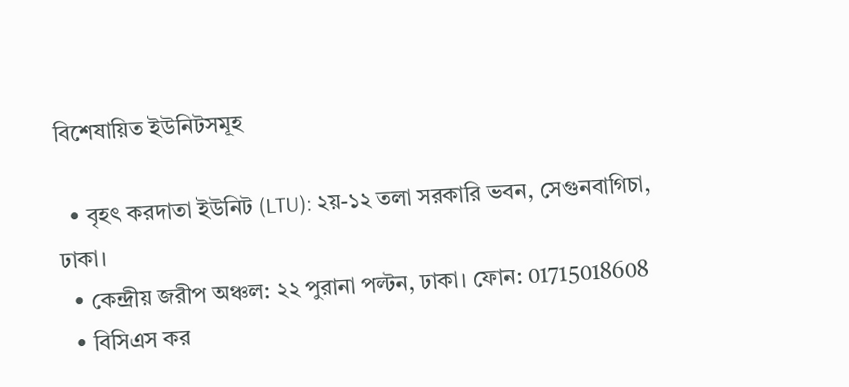বিশেষায়িত ইউনিটসমূহ

  • বৃহৎ করদাতা ইউনিট (LTU): ২য়-১২ তলা সরকারি ভবন, সেগুনবাগিচা, ঢাকা।
  • কেন্দ্রীয় জরীপ অঞ্চল: ২২ পুরানা পল্টন, ঢাকা। ফোন: 01715018608
  • বিসিএস কর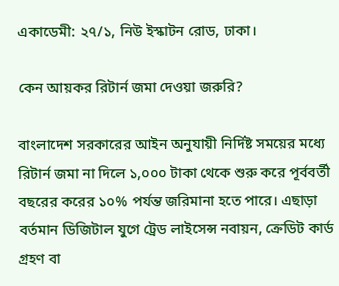একাডেমী: ২৭/১, নিউ ইস্কাটন রোড, ঢাকা।

কেন আয়কর রিটার্ন জমা দেওয়া জরুরি?

বাংলাদেশ সরকারের আইন অনুযায়ী নির্দিষ্ট সময়ের মধ্যে রিটার্ন জমা না দিলে ১,০০০ টাকা থেকে শুরু করে পূর্ববর্তী বছরের করের ১০% পর্যন্ত জরিমানা হতে পারে। এছাড়া বর্তমান ডিজিটাল যুগে ট্রেড লাইসেন্স নবায়ন, ক্রেডিট কার্ড গ্রহণ বা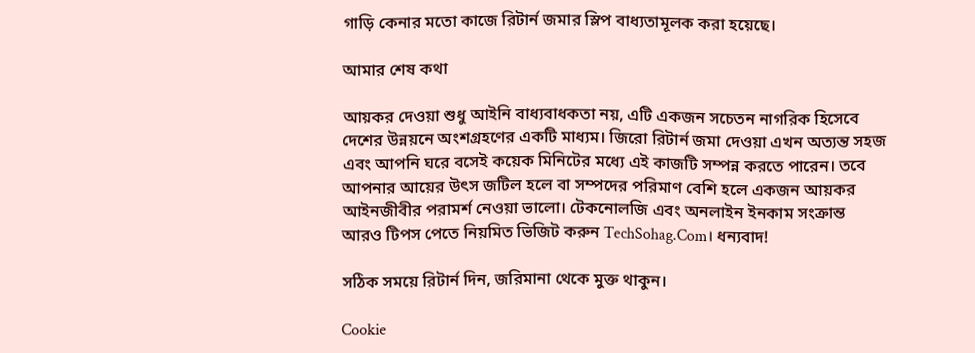গাড়ি কেনার মতো কাজে রিটার্ন জমার স্লিপ বাধ্যতামূলক করা হয়েছে।

আমার শেষ কথা

আয়কর দেওয়া শুধু আইনি বাধ্যবাধকতা নয়, এটি একজন সচেতন নাগরিক হিসেবে দেশের উন্নয়নে অংশগ্রহণের একটি মাধ্যম। জিরো রিটার্ন জমা দেওয়া এখন অত্যন্ত সহজ এবং আপনি ঘরে বসেই কয়েক মিনিটের মধ্যে এই কাজটি সম্পন্ন করতে পারেন। তবে আপনার আয়ের উৎস জটিল হলে বা সম্পদের পরিমাণ বেশি হলে একজন আয়কর আইনজীবীর পরামর্শ নেওয়া ভালো। টেকনোলজি এবং অনলাইন ইনকাম সংক্রান্ত আরও টিপস পেতে নিয়মিত ভিজিট করুন TechSohag.Com। ধন্যবাদ!

সঠিক সময়ে রিটার্ন দিন, জরিমানা থেকে মুক্ত থাকুন।

Cookie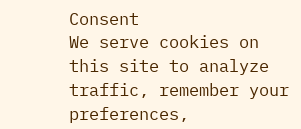Consent
We serve cookies on this site to analyze traffic, remember your preferences,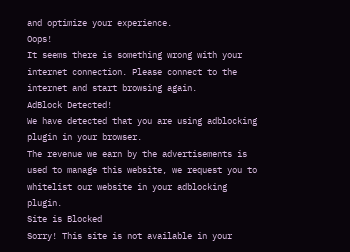and optimize your experience.
Oops!
It seems there is something wrong with your internet connection. Please connect to the internet and start browsing again.
AdBlock Detected!
We have detected that you are using adblocking plugin in your browser.
The revenue we earn by the advertisements is used to manage this website, we request you to whitelist our website in your adblocking plugin.
Site is Blocked
Sorry! This site is not available in your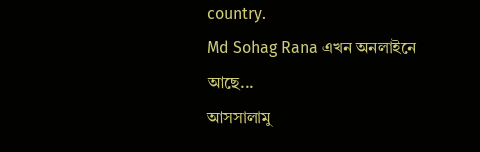country.
Md Sohag Rana এখন অনলাইনে আছে...
আসসালামু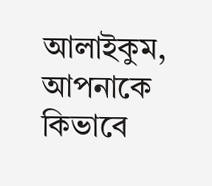আলাইকুম, আপনাকে কিভাবে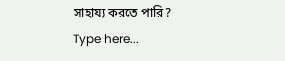সাহায্য করতে পারি?
Type here...